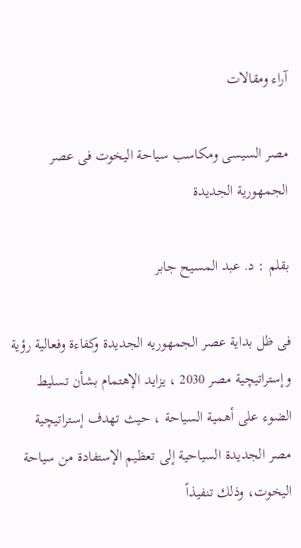آراء ومقالات

مصر السيسى ومكاسب سياحة اليخوت فى عصر الجمهورية الجديدة

بقلم : د. عبد المسيح جابر

فى ظل بداية عصر الجمهوريه الجديدة وكفاءة وفعالية رؤية وإستراتيچية مصر 2030 ، يزايد الإهتمام بشأن تسليط الضوء على أهمية السياحة ، حيث تهدف إستراتيچية مصر الجديدة السياحية إلى تعظيم الإستفادة من سياحة اليخوت، وذلك تنفيذاً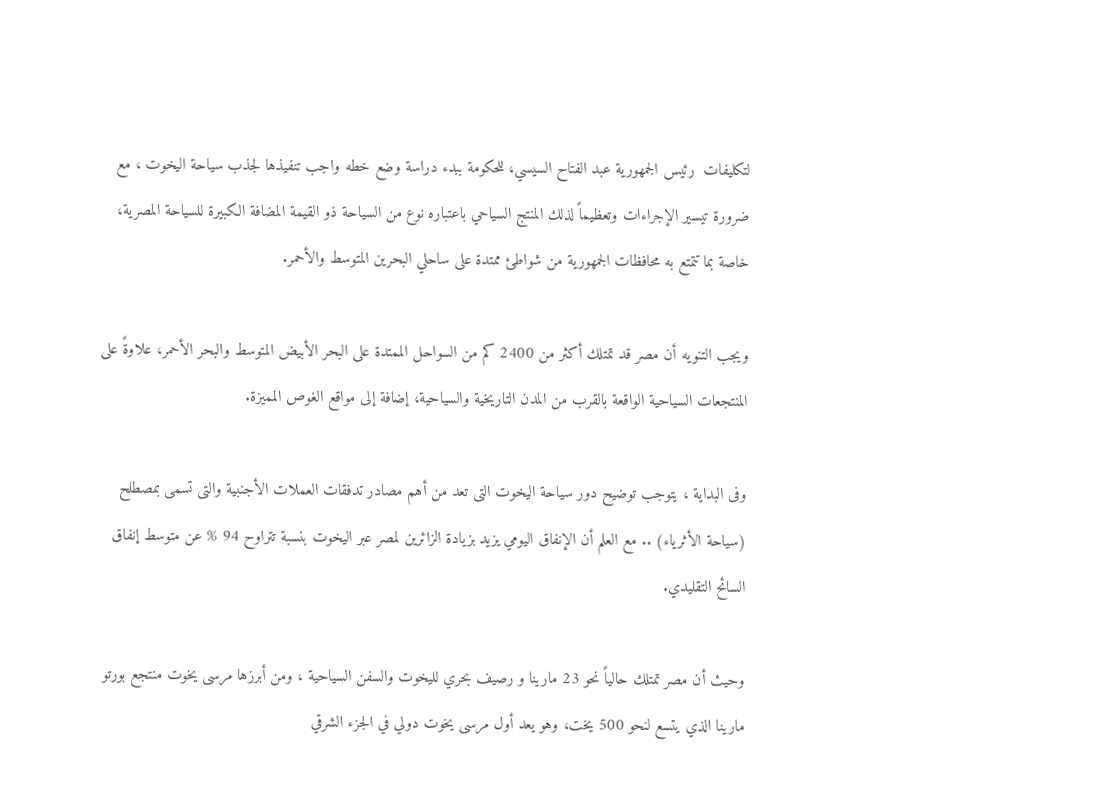لتكليفات  رئيس الجمهورية عبد الفتاح السيسي، للحكومة ببدء دراسة وضع خطه واجب تنفيذها لجذب سياحة اليخوت ، مع ضرورة تيسير الإجراءات وتعظيماً لذلك المنتج السياحي باعتباره نوع من السياحة ذو القيمة المضافة الكبيرة للسياحة المصرية، خاصة بما تتمتع به محافظات الجمهورية من شواطئ ممتدة على ساحلي البحرين المتوسط والأحمر.

ويجب التنويه أن مصر قد تمتلك أكثر من 2400 كم من السواحل الممتدة على البحر الأبيض المتوسط والبحر الأحمر، علاوةً على المنتجعات السياحية الواقعة بالقرب من المدن التاريخية والسياحية، إضافة إلى مواقع الغوص المميزة.

وفى البداية ، يتوجب توضيح دور سياحة اليخوت التى تعد من أهم مصادر تدفقات العملات الأجنبية والتى تسمى بمصطلح (سياحة الأثرياء) .. مع العلم أن الإنفاق اليومي يزيد بزيادة الزائرين لمصر عبر اليخوت بنسبة تتراوح 94 % عن متوسط إنفاق السائح التقليدي.

وحيث أن مصر تمتلك حالياً نحو 23 مارينا و رصيف بحري لليخوت والسفن السياحية ، ومن أبرزها مرسى يخوت منتجع بورتو مارينا الذي يتسع لنحو 500 يخت، وهو يعد أول مرسى يخوت دولي في الجزء الشرقي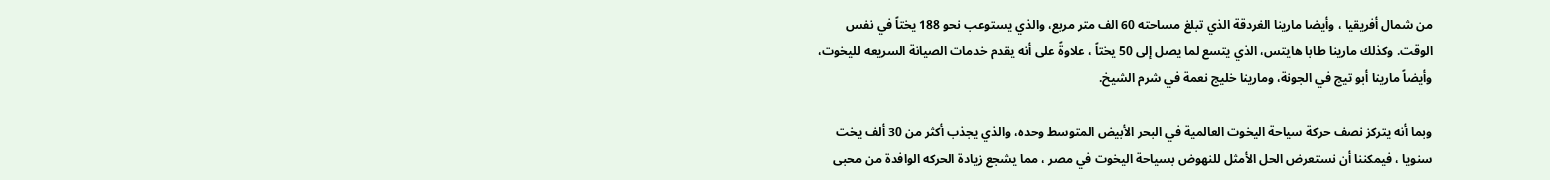من شمال أفريقيا ، وأيضا مارينا الغردقة الذي تبلغ مساحته 60 الف متر مربع، والذي يستوعب نحو 188 يختاً في نفس الوقت. وكذلك مارينا طابا هايتس، الذي يتسع لما يصل إلى 50 يختاً ، علاوةً على أنه يقدم خدمات الصيانة السريعه لليخوت، وأيضاً مارينا أبو تيج في الجونة، ومارينا خليج نعمة في شرم الشيخ.

وبما أنه يتركز نصف حركة سياحة اليخوت العالمية في البحر الأبيض المتوسط وحده، والذي يجذب أكثر من 30 ألف يخت سنويا ، فيمكننا أن نستعرض الحل الأمثل للنهوض بسياحة اليخوت في مصر ، مما يشجع زيادة الحركه الوافدة من محبى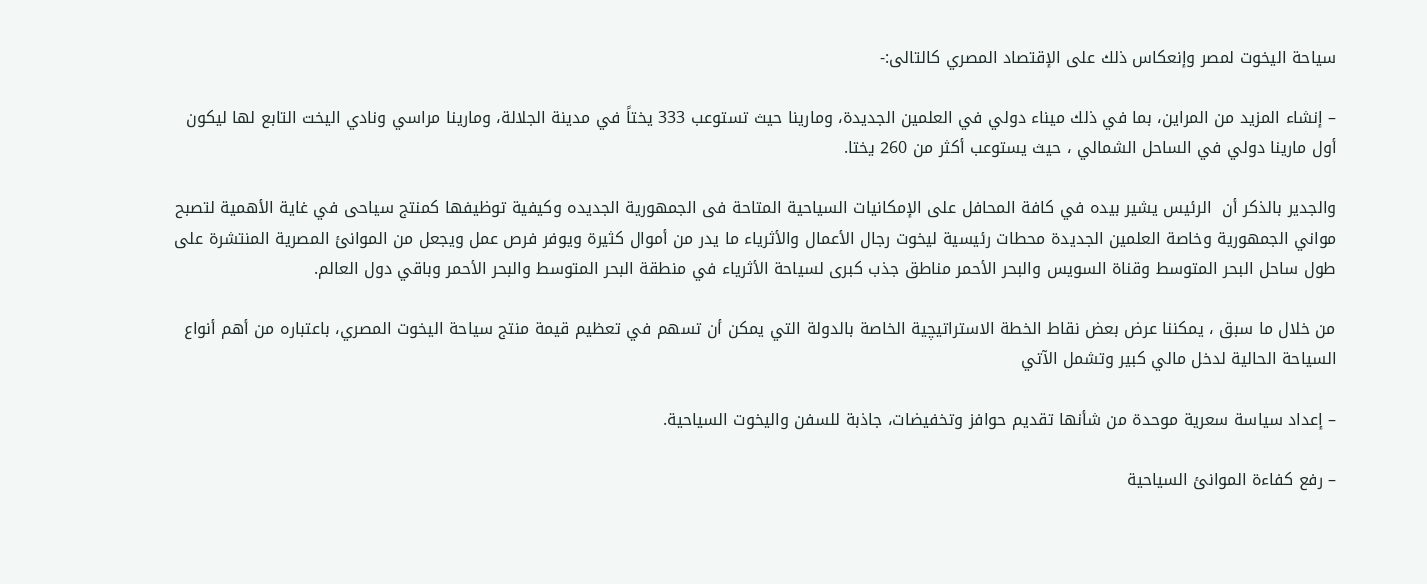سياحة اليخوت لمصر وإنعكاس ذلك على الإقتصاد المصري كالتالى:-

– إنشاء المزيد من المراين، بما في ذلك ميناء دولي في العلمين الجديدة، ومارينا حيث تستوعب 333 يختاً في مدينة الجلالة، ومارينا مراسي ونادي اليخت التابع لها ليكون أول مارينا دولي في الساحل الشمالي ، حيث يستوعب أكثر من 260 يختا.

والجدير بالذكر أن  الرئيس يشير بيده في كافة المحافل على الإمكانيات السياحية المتاحة فى الجمهورية الجديده وكيفية توظيفها كمنتج سياحى في غاية الأهمية لتصبح مواني الجمهورية وخاصة العلمين الجديدة محطات رئيسية ليخوت رجال الأعمال والأثرياء ما يدر من أموال كثيرة ويوفر فرص عمل ويجعل من الموانئ المصرية المنتشرة على طول ساحل البحر المتوسط وقناة السويس والبحر الأحمر مناطق جذب كبرى لسياحة الأثرياء في منطقة البحر المتوسط والبحر الأحمر وباقي دول العالم.

من خلال ما سبق ، يمكننا عرض بعض نقاط الخطة الاستراتيچية الخاصة بالدولة التي يمكن أن تسهم في تعظيم قيمة منتج سياحة اليخوت المصري، باعتباره من أهم أنواع السياحة الحالية لدخل مالي كبير وتشمل الآتي

– إعداد سياسة سعرية موحدة من شأنها تقديم حوافز وتخفيضات، جاذبة للسفن واليخوت السياحية.

– رفع كفاءة الموانئ السياحية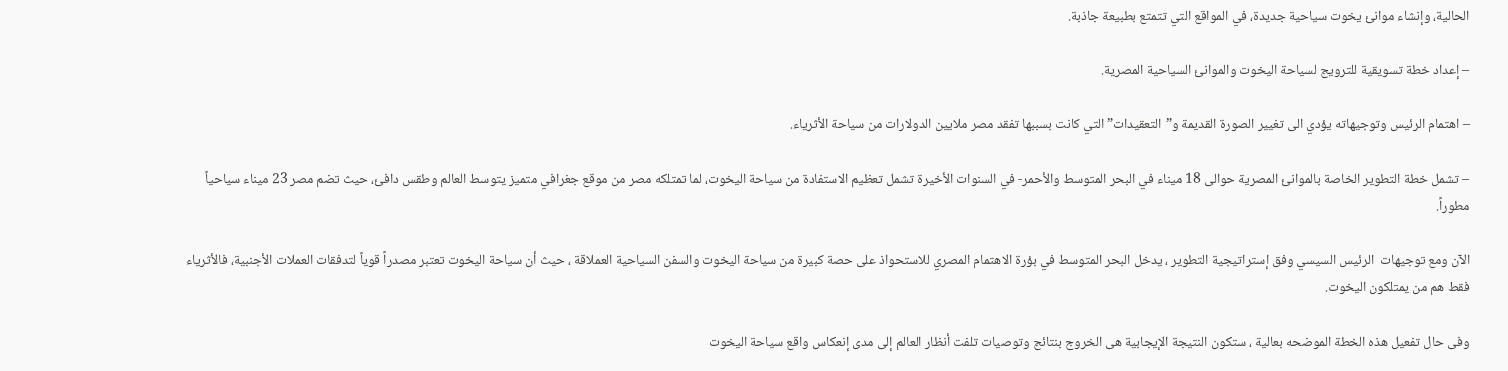الحالية، وإنشاء موانئ يخوت سياحية جديدة، في المواقع التي تتمتع بطبيعة جاذبة.

– إعداد خطة تسويقية للترويج لسياحة اليخوت والموانئ السياحية المصرية.

– اهتمام الرئيس وتوجيهاته يؤدي الى تغيير الصورة القديمة و”التعقيدات” التي كانت بسببها تفقد مصر ملايين الدولارات من سياحة الأثرياء.

– تشمل خطة التطوير الخاصة بالموانئ المصرية حوالى 18 ميناء في البحر المتوسط والأحمر- في السنوات الأخيرة تشمل تعظيم الاستفادة من سياحة اليخوت، لما تمتلكه مصر من موقع جغرافي متميز يتوسط العالم وطقس دافئ، حيث تضم مصر 23 ميناء سياحياً مطوراً.

الآن ومع توجيهات  الرئيس السيسي وفق إستراتيجية التطوير ، يدخل البحر المتوسط في بؤرة الاهتمام المصري للاستحواذ على حصة كبيرة من سياحة اليخوت والسفن السياحية العملاقة ، حيث أن سياحة اليخوت تعتبر مصدراً قوياً لتدفقات العملات الأجنبية، فالأثرياء فقط هم من يمتلكون اليخوت.

وفى حال تفعيل هذه الخطة الموضحه بعالية ، ستكون النتيجة الإيجابية هى الخروج بنتائج وتوصيات تلفت أنظار العالم إلى مدى إنعكاس واقع سياحة اليخوت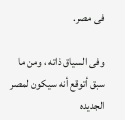فى مصر.

وفى السياق ذاته ، ومن ما سبق أتوقع أنه سيكون لمصر الجديده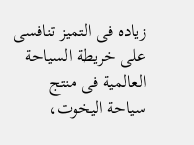زياده فى التميز تنافسى على خريطة السياحة العالمية فى منتج سياحة اليخوت،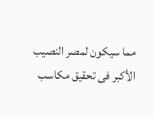مما سيكون لمصر النصيب الأكبر فى تحقيق مكاسب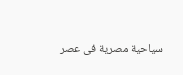سياحية مصرية فى عصر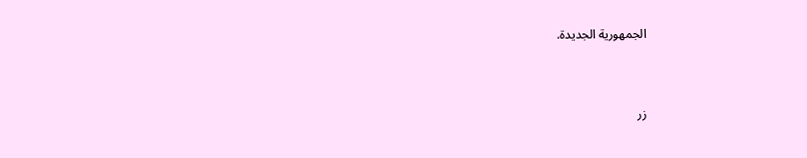الجمهورية الجديدة.



زر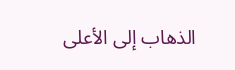الذهاب إلى الأعلى